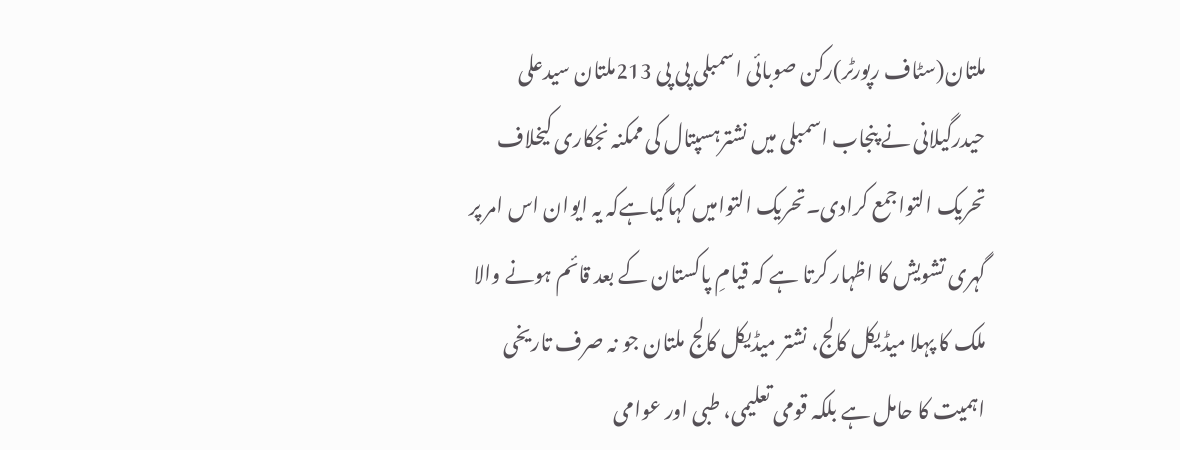ملتان(سٹاف رپورٹر)رکن صوبائی اسمبلی پی پی 213ملتان سیدعلی حیدرگیلانی نے پنجاب اسمبلی میں نشترہسپتال کی ممکنہ نجکاری کیخلاف تحریک التواجمع کرادی۔تحریک التوامیں کہاگیاہےکہ یہ ایوان اس امر پر گہری تشویش کا اظہار کرتا ہے کہ قیامِ پاکستان کے بعد قائم ہونے والا ملک کا پہلا میڈیکل کالج، نشتر میڈیکل کالج ملتان جو نہ صرف تاریخی اہمیت کا حامل ہے بلکہ قومی تعلیمی، طبی اور عوامی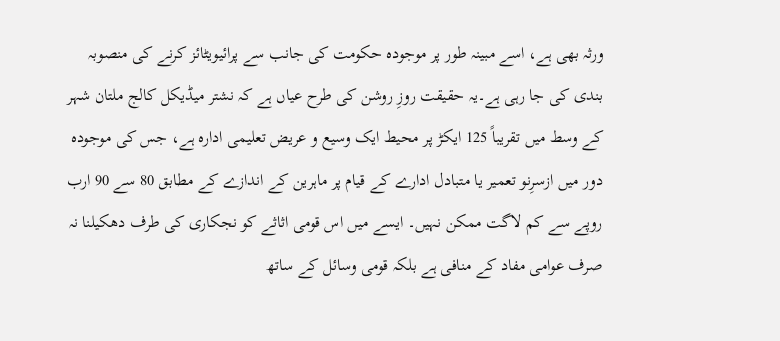ورثہ بھی ہے، اسے مبینہ طور پر موجودہ حکومت کی جانب سے پرائیویٹائز کرنے کی منصوبہ بندی کی جا رہی ہے۔یہ حقیقت روزِ روشن کی طرح عیاں ہے کہ نشتر میڈیکل کالج ملتان شہر کے وسط میں تقریباً 125 ایکڑ پر محیط ایک وسیع و عریض تعلیمی ادارہ ہے، جس کی موجودہ دور میں ازسرِنو تعمیر یا متبادل ادارے کے قیام پر ماہرین کے اندازے کے مطابق 80 سے 90 ارب روپے سے کم لاگت ممکن نہیں۔ ایسے میں اس قومی اثاثے کو نجکاری کی طرف دھکیلنا نہ صرف عوامی مفاد کے منافی ہے بلکہ قومی وسائل کے ساتھ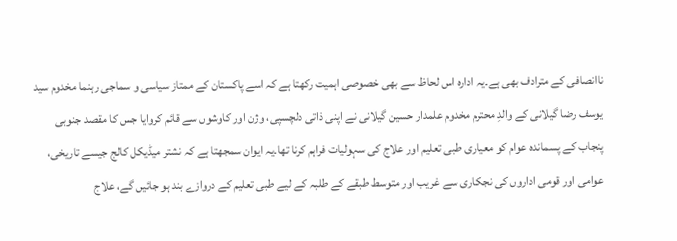ناانصافی کے مترادف بھی ہے۔یہ ادارہ اس لحاظ سے بھی خصوصی اہمیت رکھتا ہے کہ اسے پاکستان کے ممتاز سیاسی و سماجی رہنما مخدوم سید یوسف رضا گیلانی کے والدِ محترم مخدوم علمدار حسین گیلانی نے اپنی ذاتی دلچسپی، وژن اور کاوشوں سے قائم کروایا جس کا مقصد جنوبی پنجاب کے پسماندہ عوام کو معیاری طبی تعلیم اور علاج کی سہولیات فراہم کرنا تھا۔یہ ایوان سمجھتا ہے کہ نشتر میڈیکل کالج جیسے تاریخی، عوامی اور قومی اداروں کی نجکاری سے غریب اور متوسط طبقے کے طلبہ کے لیے طبی تعلیم کے دروازے بند ہو جائیں گے، علاج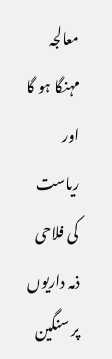معالجہ مہنگا ہو گا اور ریاست کی فلاحی ذمہ داریوں پر سنگین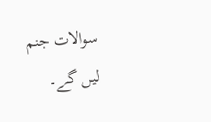سوالات جنم لیں گے۔